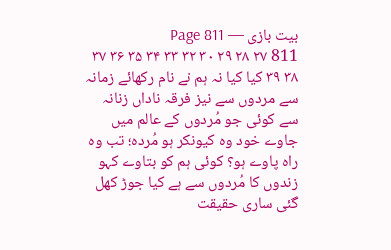بیت بازی — Page 811
811 ۲۷ ۲۸ ۲۹ ۳۰ ۳۲ ۳۳ ۳۴ ۳۵ ۳۶ ۳۷ ۳۸ ۳۹ کیا کیا نہ ہم نے نام رکھائے زمانہ سے مردوں سے نیز فرقہ ناداں زنانہ سے کوئی جو مُردوں کے عالم میں جاوے خود وہ کیونکر ہو مُرده؛ تب وہ راہ پاوے ہو؟ کوئی ہم کو بتاوے کہو زندوں کا مُردوں سے ہے کیا جوڑ کھل گئی ساری حقیقت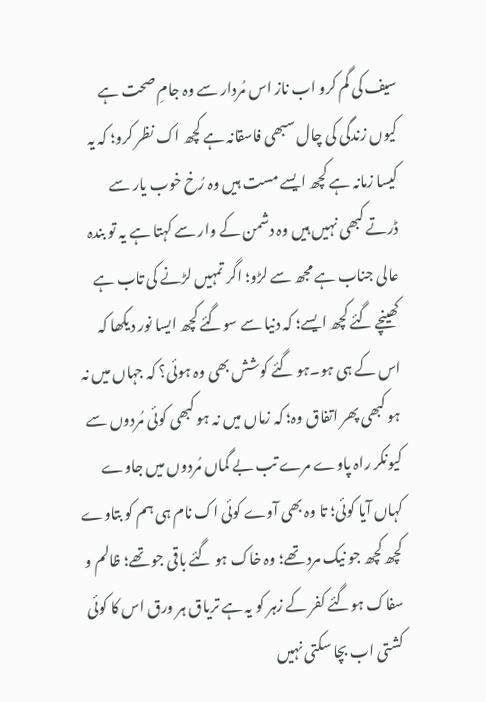سیف کی گم کرو اب ناز اس مُردار سے وہ جامِ صحت ہے کیوں زندگی کی چال سبھی فاسقانہ ہے کچھ اک نظر کرو؛ کہ یہ کیسا زمانہ ہے کچھ ایسے مست ہیں وہ رُخ خوب یار سے ڈرتے کبھی نہیں ہیں وہ دشمن کے وار سے کہتا ہے یہ تو بندہ عالی جناب ہے مجھ سے لڑو؛ اگر تمہیں لڑنے کی تاب ہے کھینچے گئے کچھ ایسے؛ کہ دنیا سے سوگئے کچھ ایسا نور دیکھا کہ اس کے ہی ہو۔ہو گئے کوشش بھی وہ ہوئی؟ کہ جہاں میں نہ ہو کبھی پھر اتفاق وہ؛ کہ زماں میں نہ ہو کبھی کوئی مُردوں سے کیونکر راہ پاوے مرے تب بے گماں مُردوں میں جاوے کہاں آیا کوئی؛ تا وہ بھی آوے کوئی اک نام ہی ہم کو بتاوے کچھ کچھ جو نیک مرد تھے؛ وہ خاک ہو گئے باقی جو تھے؛ ظالم و سفاک ہوگئے کفر کے زہر کو یہ ہے تریاق ہر ورق اس کا کوئی کشتی اب بچا سکتی نہیں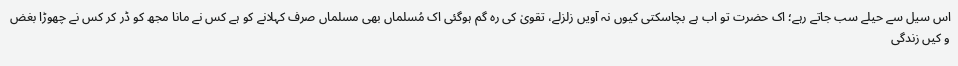اس سیل سے حیلے سب جاتے رہے؛ اک حضرت تو اب ہے بچاسکتی کیوں نہ آویں زلزلے، تقویٰ کی رہ گم ہوگئی اک مُسلماں بھی مسلماں صرف کہلانے کو ہے کس نے مانا مجھ کو ڈر کر کس نے چھوڑا بغض و کیں زندگی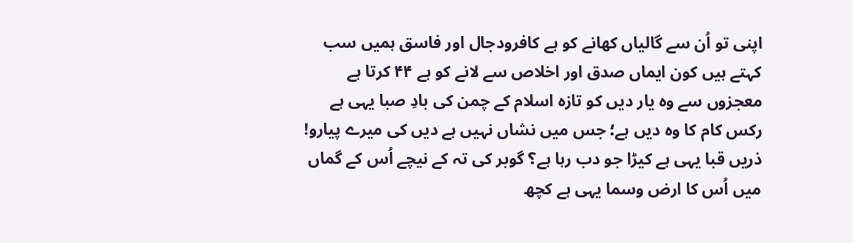اپنی تو اُن سے گالیاں کھانے کو ہے کافرودجال اور فاسق ہمیں سب کہتے ہیں کون ایماں صدق اور اخلاص سے لانے کو ہے ۴۴ کرتا ہے معجزوں سے وہ یار دیں کو تازہ اسلام کے چمن کی بادِ صبا یہی ہے رکس کام کا وہ دیں ہے؛ جس میں نشاں نہیں ہے دیں کی میرے پیارو! ذریں قبا یہی ہے کیڑا جو دب رہا ہے؟ گوبر کی تہ کے نیچے اُس کے گماں میں اُس کا ارض وسما یہی ہے کچھ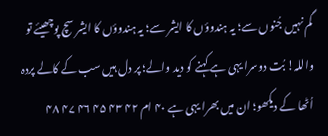گم نہیں جُنوں سے؛ یہ ہندوؤں کا ایشر سے؛ یہ ہندوؤں کا ایشر سچ پوچھیئے تو واللہ! بُت دوسرا یہی ہے کہنے کو دید والے؛ پر دل ہیں سب کے کالے پردہ اُٹھا کے دیکھو؛ ان میں بھرا یہی ہے ۴۰ ام ۴۲ ۴۳ ۴۵ ۴۶ ۴۷ ۴۸